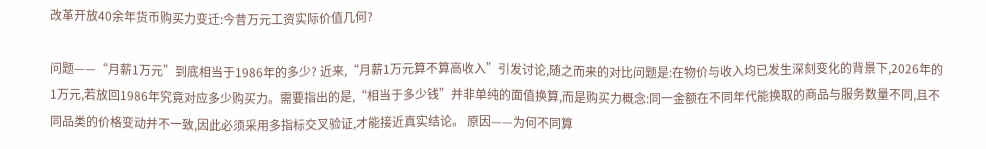改革开放40余年货币购买力变迁:今昔万元工资实际价值几何?

问题——“月薪1万元”到底相当于1986年的多少? 近来,“月薪1万元算不算高收入”引发讨论,随之而来的对比问题是:在物价与收入均已发生深刻变化的背景下,2026年的1万元,若放回1986年究竟对应多少购买力。需要指出的是,“相当于多少钱”并非单纯的面值换算,而是购买力概念:同一金额在不同年代能换取的商品与服务数量不同,且不同品类的价格变动并不一致,因此必须采用多指标交叉验证,才能接近真实结论。 原因——为何不同算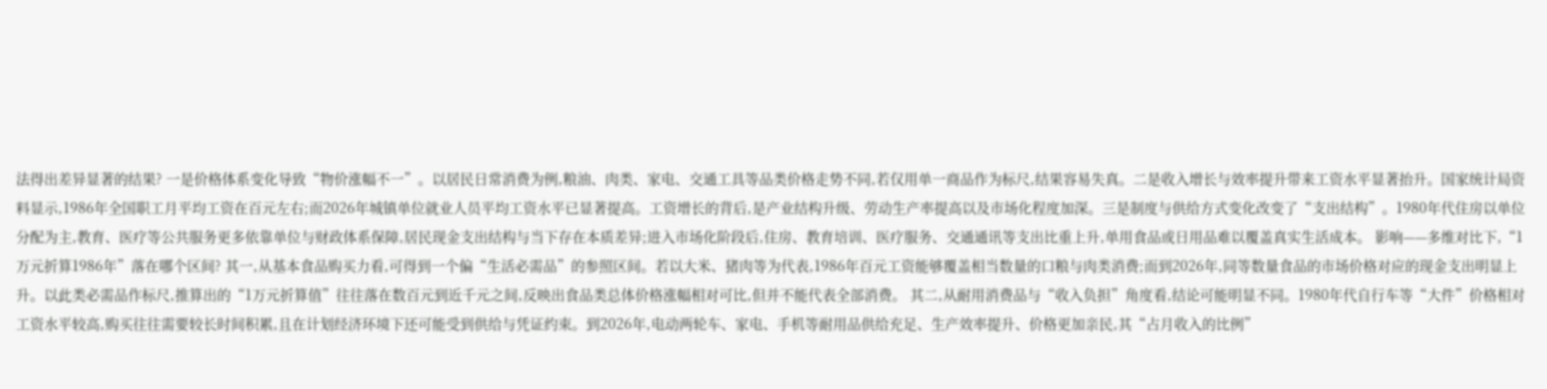法得出差异显著的结果? 一是价格体系变化导致“物价涨幅不一”。以居民日常消费为例,粮油、肉类、家电、交通工具等品类价格走势不同,若仅用单一商品作为标尺,结果容易失真。二是收入增长与效率提升带来工资水平显著抬升。国家统计局资料显示,1986年全国职工月平均工资在百元左右;而2026年城镇单位就业人员平均工资水平已显著提高。工资增长的背后,是产业结构升级、劳动生产率提高以及市场化程度加深。三是制度与供给方式变化改变了“支出结构”。1980年代住房以单位分配为主,教育、医疗等公共服务更多依靠单位与财政体系保障,居民现金支出结构与当下存在本质差异;进入市场化阶段后,住房、教育培训、医疗服务、交通通讯等支出比重上升,单用食品或日用品难以覆盖真实生活成本。 影响——多维对比下,“1万元折算1986年”落在哪个区间? 其一,从基本食品购买力看,可得到一个偏“生活必需品”的参照区间。若以大米、猪肉等为代表,1986年百元工资能够覆盖相当数量的口粮与肉类消费;而到2026年,同等数量食品的市场价格对应的现金支出明显上升。以此类必需品作标尺,推算出的“1万元折算值”往往落在数百元到近千元之间,反映出食品类总体价格涨幅相对可比,但并不能代表全部消费。 其二,从耐用消费品与“收入负担”角度看,结论可能明显不同。1980年代自行车等“大件”价格相对工资水平较高,购买往往需要较长时间积累,且在计划经济环境下还可能受到供给与凭证约束。到2026年,电动两轮车、家电、手机等耐用品供给充足、生产效率提升、价格更加亲民,其“占月收入的比例”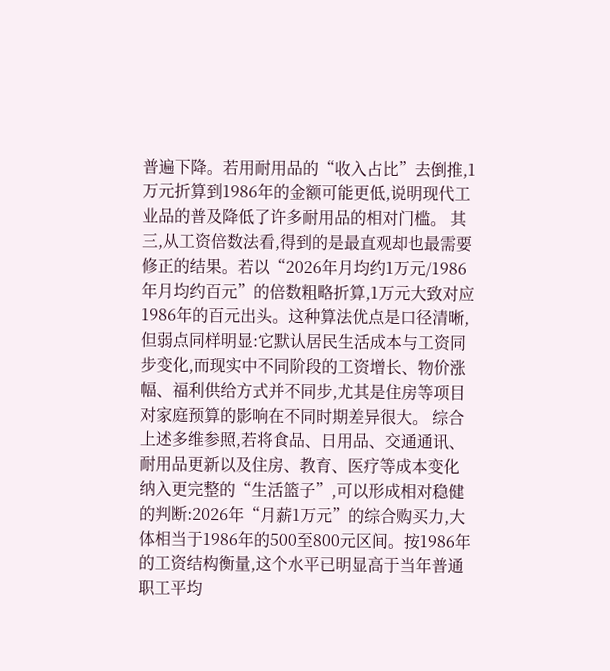普遍下降。若用耐用品的“收入占比”去倒推,1万元折算到1986年的金额可能更低,说明现代工业品的普及降低了许多耐用品的相对门槛。 其三,从工资倍数法看,得到的是最直观却也最需要修正的结果。若以“2026年月均约1万元/1986年月均约百元”的倍数粗略折算,1万元大致对应1986年的百元出头。这种算法优点是口径清晰,但弱点同样明显:它默认居民生活成本与工资同步变化,而现实中不同阶段的工资增长、物价涨幅、福利供给方式并不同步,尤其是住房等项目对家庭预算的影响在不同时期差异很大。 综合上述多维参照,若将食品、日用品、交通通讯、耐用品更新以及住房、教育、医疗等成本变化纳入更完整的“生活篮子”,可以形成相对稳健的判断:2026年“月薪1万元”的综合购买力,大体相当于1986年的500至800元区间。按1986年的工资结构衡量,这个水平已明显高于当年普通职工平均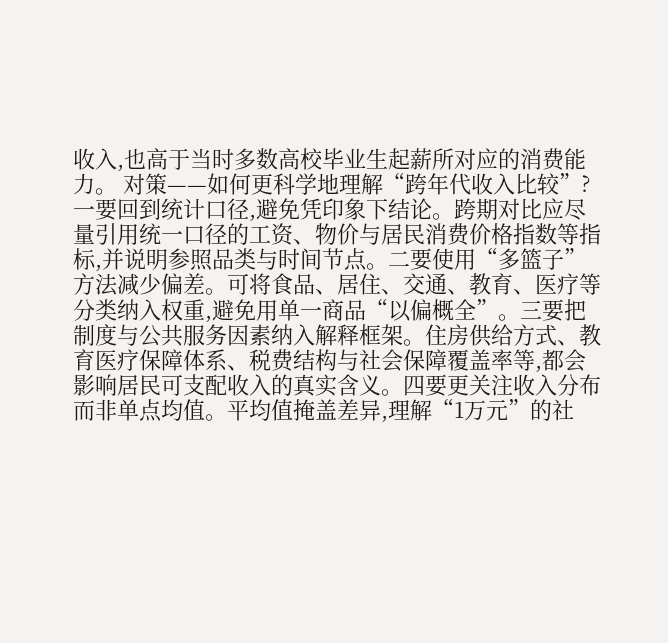收入,也高于当时多数高校毕业生起薪所对应的消费能力。 对策——如何更科学地理解“跨年代收入比较”? 一要回到统计口径,避免凭印象下结论。跨期对比应尽量引用统一口径的工资、物价与居民消费价格指数等指标,并说明参照品类与时间节点。二要使用“多篮子”方法减少偏差。可将食品、居住、交通、教育、医疗等分类纳入权重,避免用单一商品“以偏概全”。三要把制度与公共服务因素纳入解释框架。住房供给方式、教育医疗保障体系、税费结构与社会保障覆盖率等,都会影响居民可支配收入的真实含义。四要更关注收入分布而非单点均值。平均值掩盖差异,理解“1万元”的社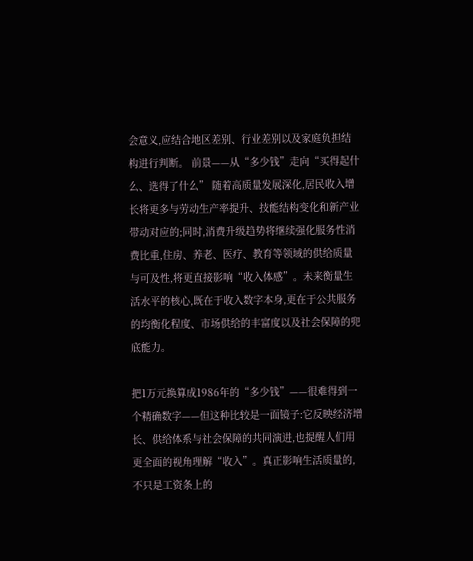会意义,应结合地区差别、行业差别以及家庭负担结构进行判断。 前景——从“多少钱”走向“买得起什么、选得了什么” 随着高质量发展深化,居民收入增长将更多与劳动生产率提升、技能结构变化和新产业带动对应的;同时,消费升级趋势将继续强化服务性消费比重,住房、养老、医疗、教育等领域的供给质量与可及性,将更直接影响“收入体感”。未来衡量生活水平的核心,既在于收入数字本身,更在于公共服务的均衡化程度、市场供给的丰富度以及社会保障的兜底能力。

把1万元换算成1986年的“多少钱”——很难得到一个精确数字——但这种比较是一面镜子:它反映经济增长、供给体系与社会保障的共同演进,也提醒人们用更全面的视角理解“收入”。真正影响生活质量的,不只是工资条上的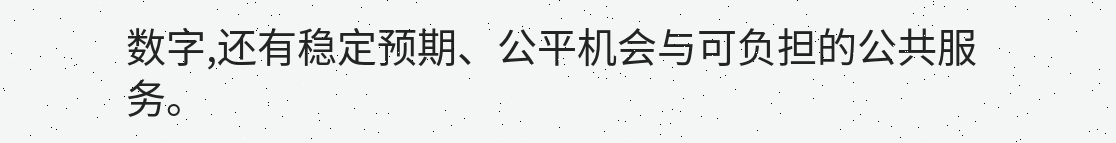数字,还有稳定预期、公平机会与可负担的公共服务。